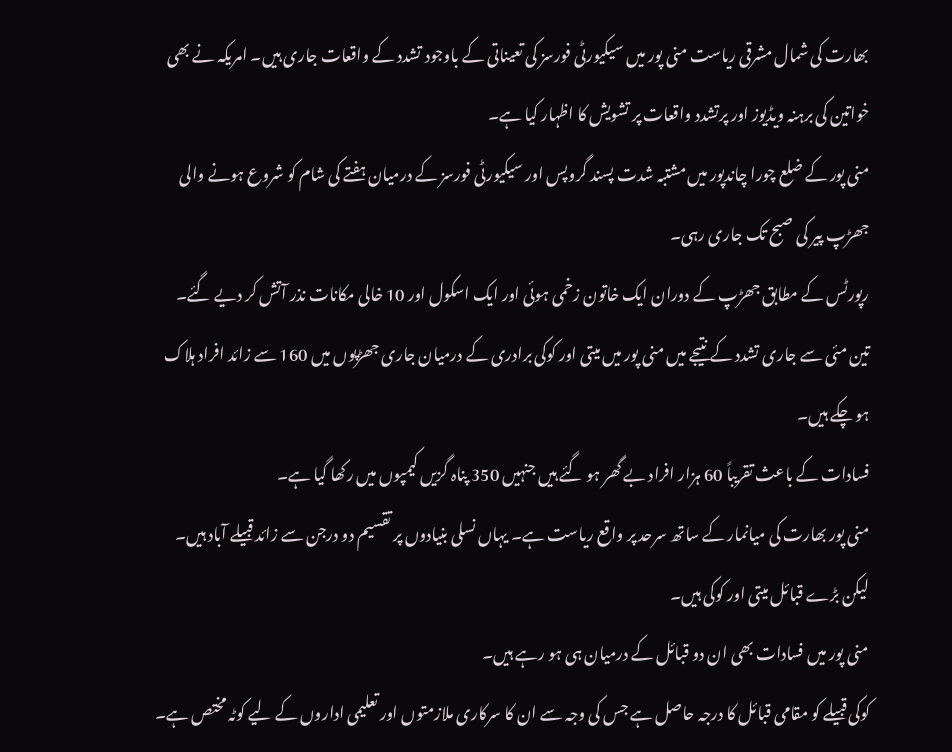بھارت کی شمال مشرقی ریاست منی پور میں سیکیورٹی فورسز کی تعیناتی کے باوجود تشدد کے واقعات جاری ہیں۔ امریکہ نے بھی خواتین کی برہنہ ویڈیوز اور پرتشدد واقعات پر تشویش کا اظہار کیا ہے۔
منی پور کے ضلع چورا چاندپور میں مشتبہ شدت پسند گروپس اور سیکیورٹی فورسز کے درمیان ہفتے کی شام کو شروع ہونے والی جھڑپ پیر کی صبح تک جاری رہی۔
رپورٹس کے مطابق جھڑپ کے دوران ایک خاتون زخمی ہوئی اور ایک اسکول اور 10 خالی مکانات نذر آتش کر دیے گئے۔
تین مئی سے جاری تشدد کے نتیجے میں منی پور میں میتی اور کوکی برادری کے درمیان جاری جھڑپوں میں 160 سے زائد افراد ہلاک ہو چکے ہیں۔
فسادات کے باعث تقریباً 60 ہزار افراد بے گھر ہو گئے ہیں جنہیں 350 پناہ گزیں کیمپوں میں رکھا گیا ہے۔
منی پور بھارت کی میانمار کے ساتھ سرحد پر واقع ریاست ہے۔ یہاں نسلی بنیادوں پر تقسیم دو درجن سے زائد قبیلے آباد ہیں۔ لیکن بڑے قبائل میتی اور کوکی ہیں۔
منی پور میں فسادات بھی ان دو قبائل کے درمیان ہی ہو رہے ہیں۔
کوکی قبیلے کو مقامی قبائل کا درجہ حاصل ہے جس کی وجہ سے ان کا سرکاری ملازمتوں اور تعلیمی اداروں کے لیے کوٹہ مختص ہے۔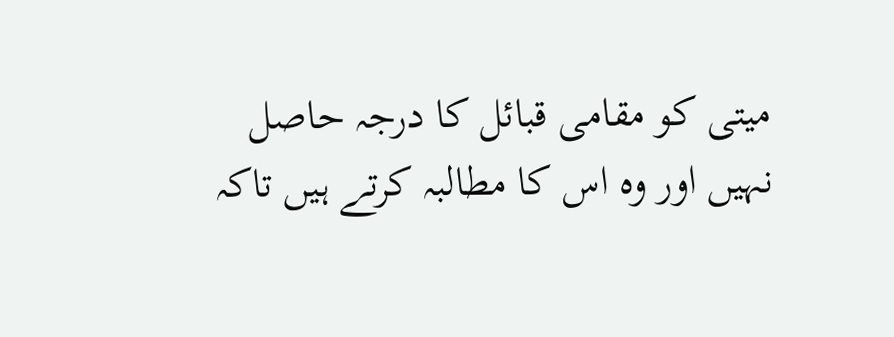میتی کو مقامی قبائل کا درجہ حاصل نہیں اور وہ اس کا مطالبہ کرتے ہیں تاکہ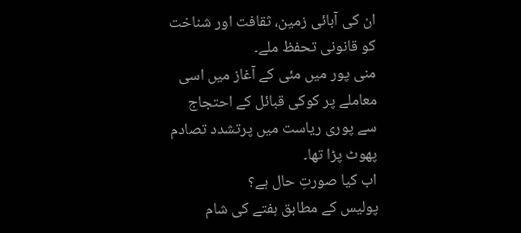ان کی آبائی زمین، ثقافت اور شناخت کو قانونی تحفظ ملے۔
منی پور میں مئی کے آغاز میں اسی معاملے پر کوکی قبائل کے احتجاج سے پوری ریاست میں پرتشدد تصادم پھوٹ پڑا تھا۔
اب کیا صورتِ حال ہے؟
پولیس کے مطابق ہفتے کی شام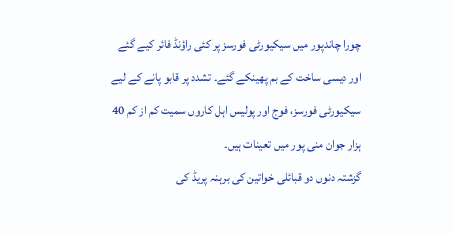چورا چاندپور میں سیکیورٹی فورسز پر کئی راؤنڈ فائر کیے گئے اور دیسی ساخت کے بم پھینکے گئے۔ تشدد پر قابو پانے کے لیے سیکیورٹی فورسز، فوج اور پولیس اہل کاروں سمیت کم از کم 40 ہزار جوان منی پور میں تعینات ہیں۔
گزشتہ دنوں دو قبائلی خواتین کی برہنہ پریڈ کی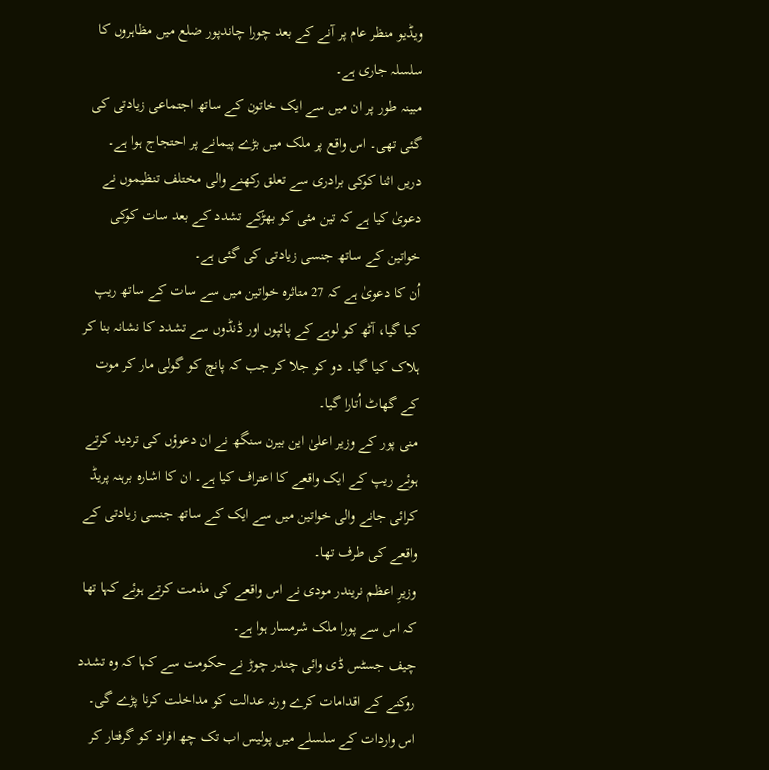ویڈیو منظر عام پر آنے کے بعد چورا چاندپور ضلع میں مظاہروں کا سلسلہ جاری ہے۔
مبینہ طور پر ان میں سے ایک خاتون کے ساتھ اجتماعی زیادتی کی گئی تھی۔ اس واقع پر ملک میں بڑے پیمانے پر احتجاج ہوا ہے۔
دریں اثنا کوکی برادری سے تعلق رکھنے والی مختلف تنظیموں نے دعویٰ کیا ہے کہ تین مئی کو بھڑکے تشدد کے بعد سات کوکی خواتین کے ساتھ جنسی زیادتی کی گئی ہے۔
اُن کا دعویٰ ہے کہ 27 متاثرہ خواتین میں سے سات کے ساتھ ریپ کیا گیا، آٹھ کو لوہے کے پائپوں اور ڈنڈوں سے تشدد کا نشانہ بنا کر ہلاک کیا گیا۔ دو کو جلا کر جب کہ پانچ کو گولی مار کر موت کے گھاٹ اُتارا گیا۔
منی پور کے وزیر اعلیٰ این بیرن سنگھ نے ان دعوؤں کی تردید کرتے ہوئے ریپ کے ایک واقعے کا اعتراف کیا ہے۔ ان کا اشارہ برہنہ پریڈ کرائی جانے والی خواتین میں سے ایک کے ساتھ جنسی زیادتی کے واقعے کی طرف تھا۔
وزیرِ اعظم نریندر مودی نے اس واقعے کی مذمت کرتے ہوئے کہا تھا کہ اس سے پورا ملک شرمسار ہوا ہے۔
چیف جسٹس ڈی وائی چندر چوڑ نے حکومت سے کہا کہ وہ تشدد روکنے کے اقدامات کرے ورنہ عدالت کو مداخلت کرنا پڑے گی۔
اس واردات کے سلسلے میں پولیس اب تک چھ افراد کو گرفتار کر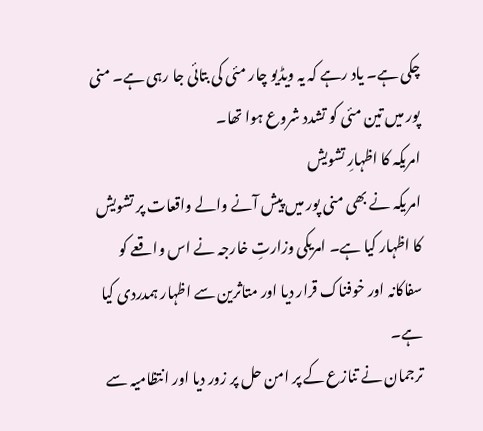چکی ہے۔ یاد رہے کہ یہ ویڈیو چار مئی کی بتائی جا رہی ہے۔ منی پور میں تین مئی کو تشدد شروع ہوا تھا۔
امریکہ کا اظہارِ تشویش
امریکہ نے بھی منی پور میں پیش آنے والے واقعات پر تشویش کا اظہار کیا ہے۔ امریکی وزارتِ خارجہ نے اس واقعے کو سفاکانہ اور خوفناک قرار دیا اور متاثرین سے اظہار ہمدردی کیا ہے۔
ترجمان نے تنازع کے پر امن حل پر زور دیا اور انتظامیہ سے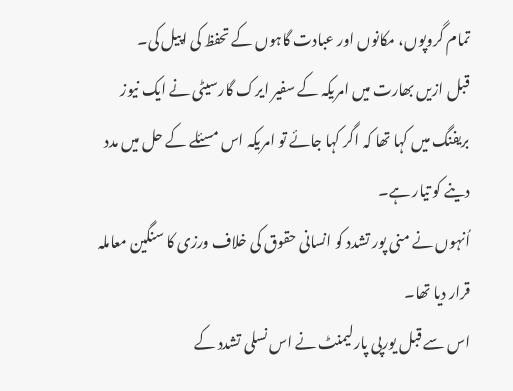تمام گروپوں، مکانوں اور عبادت گاہوں کے تحفظ کی اپیل کی۔
قبل ازیں بھارت میں امریکہ کے سفیر ایرک گارسیٹی نے ایک نیوز بریفنگ میں کہا تھا کہ اگر کہا جائے تو امریکہ اس مسئلے کے حل میں مدد دینے کو تیار ہے۔
اُنہوں نے منی پور تشدد کو انسانی حقوق کی خلاف ورزی کا سنگین معاملہ قرار دیا تھا۔
اس سے قبل یورپی پارلیمنٹ نے اس نسلی تشدد کے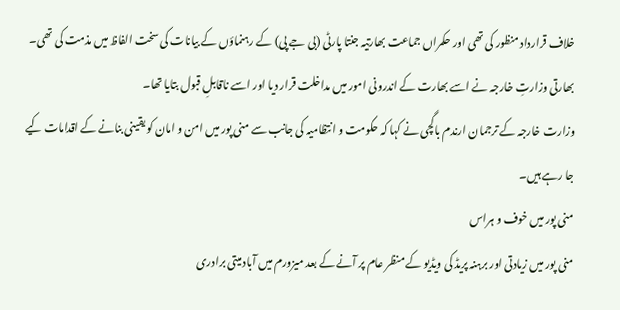خلاف قرارداد منظور کی تھی اور حکمراں جماعت بھارتیہ جنتا پارٹی (بی جے پی) کے رہنماؤں کے بیانات کی سخت الفاظ میں مذمت کی تھی۔
بھارتی وزارتِ خارجہ نے اسے بھارت کے اندرونی امور میں مداخلت قرار دیا اور اسے ناقابلِ قبول بتایا تھا۔
وزارت خارجہ کے ترجمان ارندم باگچی نے کہا کہ حکومت و انتظامیہ کی جانب سے منی پور میں امن و امان کو یقینی بنانے کے اقدامات کیے جا رہے ہیں۔
منی پور میں خوف و ہراس
منی پور میں زیادتی اور برہنہ پریڈ کی ویڈیو کے منظر عام پر آنے کے بعد میزورم میں آباد میتی برادری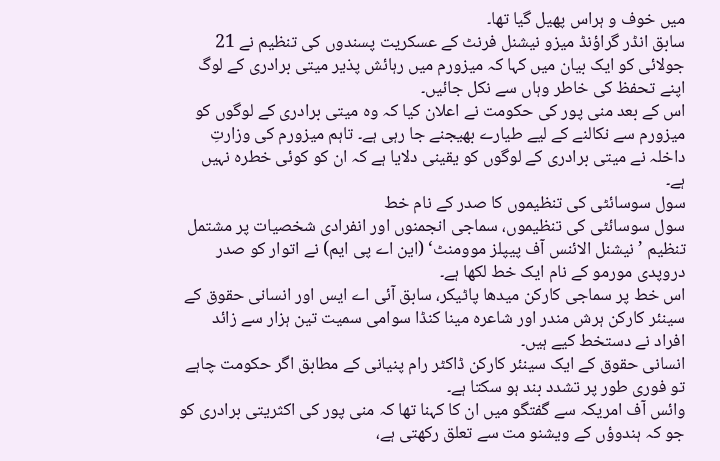میں خوف و ہراس پھیل گیا تھا۔
سابق انڈر گراؤنڈ میزو نیشنل فرنٹ کے عسکریت پسندوں کی تنظیم نے 21 جولائی کو ایک بیان میں کہا کہ میزورم میں رہائش پذیر میتی برادری کے لوگ اپنے تحفظ کی خاطر وہاں سے نکل جائیں۔
اس کے بعد منی پور کی حکومت نے اعلان کیا کہ وہ میتی برادری کے لوگوں کو میزورم سے نکالنے کے لیے طیارے بھیجنے جا رہی ہے۔ تاہم میزورم کی وزارتِ داخلہ نے میتی برادری کے لوگوں کو یقینی دلایا ہے کہ ان کو کوئی خطرہ نہیں ہے۔
سول سوسائٹی کی تنظیموں کا صدر کے نام خط
سول سوسائٹی کی تنظیموں، سماجی انجمنوں اور انفرادی شخصیات پر مشتمل تنظیم ’نیشنل الائنس آف پیپلز موومنٹ‘ (این اے پی ایم) نے اتوار کو صدر دروپدی مورمو کے نام ایک خط لکھا ہے۔
اس خط پر سماجی کارکن میدھا پاٹیکر، سابق آئی اے ایس اور انسانی حقوق کے سینئر کارکن ہرش مندر اور شاعرہ مینا کنڈا سوامی سمیت تین ہزار سے زائد افراد نے دستخط کیے ہیں۔
انسانی حقوق کے ایک سینئر کارکن ڈاکٹر رام پنیانی کے مطابق اگر حکومت چاہے تو فوری طور پر تشدد بند ہو سکتا ہے۔
وائس آف امریکہ سے گفتگو میں ان کا کہنا تھا کہ منی پور کی اکثریتی برادری کو جو کہ ہندوؤں کے ویشنو مت سے تعلق رکھتی ہے،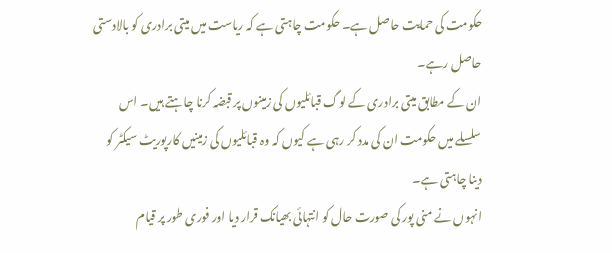حکومت کی حمایت حاصل ہے۔ حکومت چاہتی ہے کہ ریاست میں میتی برادری کو بالادستی حاصل رہے۔
ان کے مطابق میتی برادری کے لوگ قبائلیوں کی زمینوں پر قبضہ کرنا چاہتے ہیں۔ اس سلسلے میں حکومت ان کی مدد کر رہی ہے کیوں کہ وہ قبائلیوں کی زمینیں کارپوریٹ سیکٹر کو دینا چاہتی ہے۔
انہوں نے منی پور کی صورت حال کو انتہائی بھیانک قرار دیا اور فوری طور پر قیام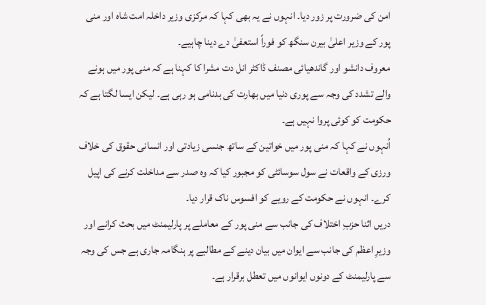امن کی ضرورت پر زور دیا۔ انہوں نے یہ بھی کہا کہ مرکزی وزیر داخلہ امت شاہ اور منی پور کے وزیر اعلیٰ بیرن سنگھ کو فوراً استعفیٰ دے دینا چاہیے۔
معروف دانشو اور گاندھیائی مصنف ڈاکٹر انل دت مشرا کا کہنا ہے کہ منی پور میں ہونے والے تشدد کی وجہ سے پوری دنیا میں بھارت کی بدنامی ہو رہی ہے۔ لیکن ایسا لگتا ہے کہ حکومت کو کوئی پروا نہیں ہے۔
اُنہوں نے کہا کہ منی پور میں خواتین کے ساتھ جنسی زیادتی اور انسانی حقوق کی خلاف ورزی کے واقعات نے سول سوسائٹی کو مجبور کیا کہ وہ صدر سے مداخلت کرنے کی اپیل کرے۔ انہوں نے حکومت کے رویے کو افسوس ناک قرار دیا۔
دریں اثنا حزبِ اختلاف کی جانب سے منی پور کے معاملے پر پارلیمنٹ میں بحث کرانے اور وزیرِ اعظم کی جانب سے ایوان میں بیان دینے کے مطالبے پر ہنگامہ جاری ہے جس کی وجہ سے پارلیمنٹ کے دونوں ایوانوں میں تعطل برقرار ہے۔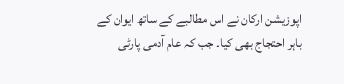اپوزیشن ارکان نے اس مطالبے کے ساتھ ایوان کے باہر احتجاج بھی کیا۔ جب کہ عام آدمی پارٹی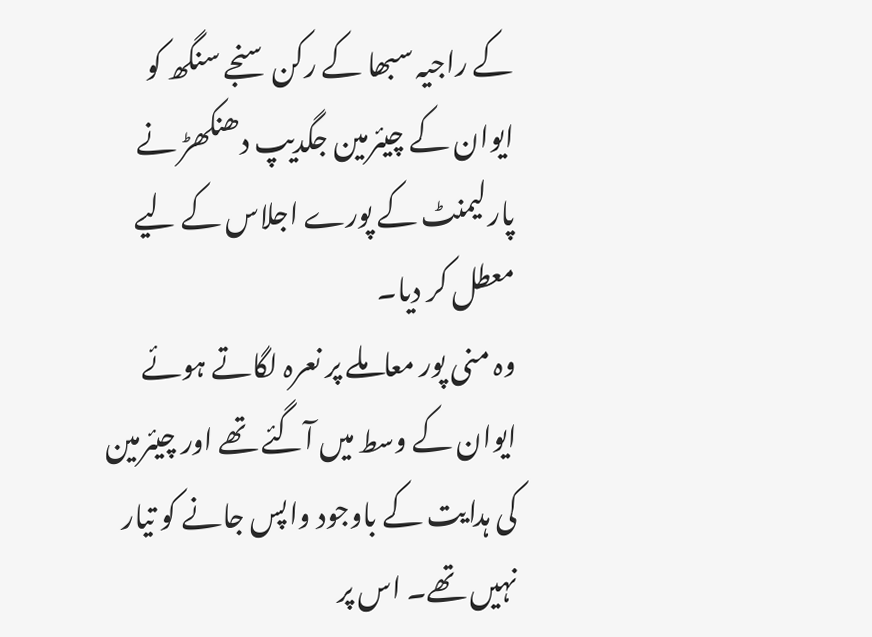کے راجیہ سبھا کے رکن سنجے سنگھ کو ایوان کے چیئرمین جگدیپ دھنکھڑ نے پارلیمنٹ کے پورے اجلاس کے لیے معطل کر دیا۔
وہ منی پور معاملے پر نعرہ لگاتے ہوئے ایوان کے وسط میں آگئے تھے اور چیئرمین کی ہدایت کے باوجود واپس جانے کو تیار نہیں تھے۔ اس پر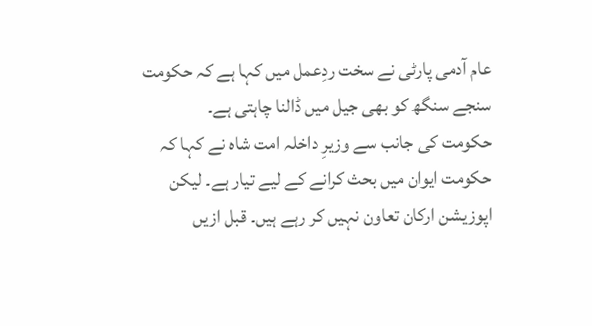عام آدمی پارٹی نے سخت ردِعمل میں کہا ہے کہ حکومت سنجے سنگھ کو بھی جیل میں ڈالنا چاہتی ہے۔
حکومت کی جانب سے وزیرِ داخلہ امت شاہ نے کہا کہ حکومت ایوان میں بحث کرانے کے لیے تیار ہے۔ لیکن اپوزیشن ارکان تعاون نہیں کر رہے ہیں۔ قبل ازیں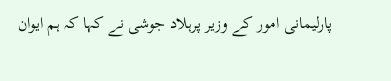پارلیمانی امور کے وزیر پرہلاد جوشی نے کہا کہ ہم ایوان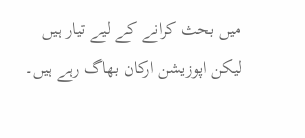میں بحث کرانے کے لیے تیار ہیں لیکن اپوزیشن ارکان بھاگ رہے ہیں۔